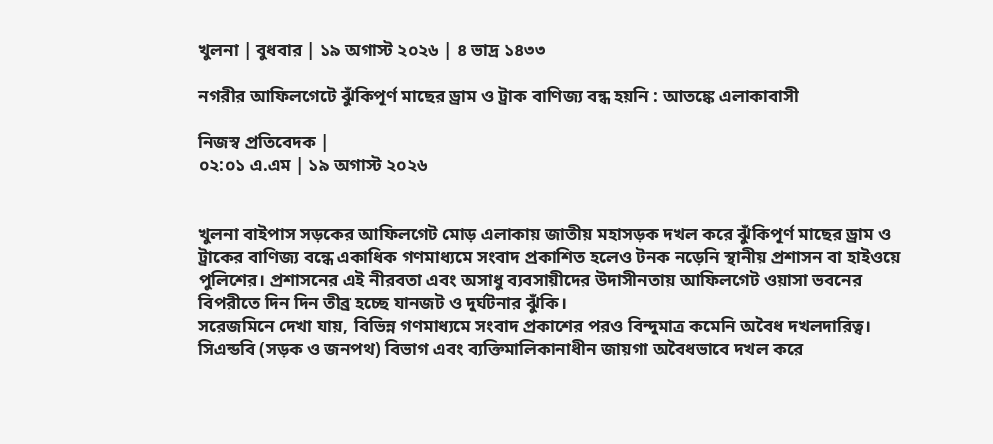খুলনা | বুধবার | ১৯ অগাস্ট ২০২৬ | ৪ ভাদ্র ১৪৩৩

নগরীর আফিলগেটে ঝুঁকিপূর্ণ মাছের ড্রাম ও ট্রাক বাণিজ্য বন্ধ হয়নি : আতঙ্কে এলাকাবাসী

নিজস্ব প্রতিবেদক |
০২:০১ এ.এম | ১৯ অগাস্ট ২০২৬


খুলনা বাইপাস সড়কের আফিলগেট মোড় এলাকায় জাতীয় মহাসড়ক দখল করে ঝুঁকিপূর্ণ মাছের ড্রাম ও ট্রাকের বাণিজ্য বন্ধে একাধিক গণমাধ্যমে সংবাদ প্রকাশিত হলেও টনক নড়েনি স্থানীয় প্রশাসন বা হাইওয়ে পুলিশের। প্রশাসনের এই নীরবতা এবং অসাধু ব্যবসায়ীদের উদাসীনতায় আফিলগেট ওয়াসা ভবনের বিপরীতে দিন দিন তীব্র হচ্ছে যানজট ও দুর্ঘটনার ঝুঁকি।
সরেজমিনে দেখা যায়, বিভিন্ন গণমাধ্যমে সংবাদ প্রকাশের পরও বিন্দুমাত্র কমেনি অবৈধ দখলদারিত্ব। সিএন্ডবি (সড়ক ও জনপথ) বিভাগ এবং ব্যক্তিমালিকানাধীন জায়গা অবৈধভাবে দখল করে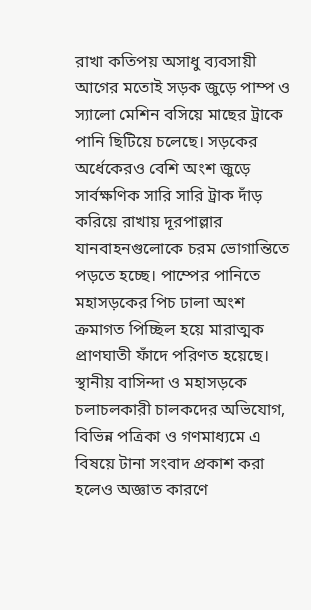রাখা কতিপয় অসাধু ব্যবসায়ী আগের মতোই সড়ক জুড়ে পাম্প ও স্যালো মেশিন বসিয়ে মাছের ট্রাকে পানি ছিটিয়ে চলেছে। সড়কের অর্ধেকেরও বেশি অংশ জুড়ে সার্বক্ষণিক সারি সারি ট্রাক দাঁড় করিয়ে রাখায় দূরপাল্লার যানবাহনগুলোকে চরম ভোগান্তিতে পড়তে হচ্ছে। পাম্পের পানিতে মহাসড়কের পিচ ঢালা অংশ ক্রমাগত পিচ্ছিল হয়ে মারাত্মক প্রাণঘাতী ফাঁদে পরিণত হয়েছে।
স্থানীয় বাসিন্দা ও মহাসড়কে চলাচলকারী চালকদের অভিযোগ, বিভিন্ন পত্রিকা ও গণমাধ্যমে এ বিষয়ে টানা সংবাদ প্রকাশ করা হলেও অজ্ঞাত কারণে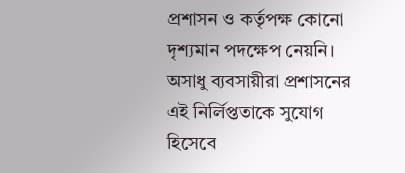প্রশাসন ও কর্তৃপক্ষ কোনো দৃশ্যমান পদক্ষেপ নেয়নি। অসাধু ব্যবসায়ীরা প্রশাসনের এই নির্লিপ্ততাকে সুযোগ হিসেবে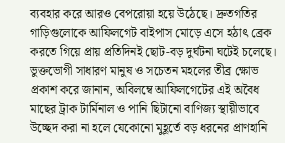ব্যবহার করে আরও বেপরোয়া হয়ে উঠেছে। দ্রুতগতির গাড়িগুলোকে আফিলগেট বাইপাস মোড়ে এসে হঠাৎ ব্রেক করতে গিয়ে প্রায় প্রতিদিনই ছোট-বড় দুর্ঘটনা ঘটেই চলেছে। ভুক্তভোগী সাধারণ মানুষ ও সচেতন মহলের তীব্র ক্ষোভ প্রকাশ করে জানান, অবিলম্বে আফিলগেটের এই অবৈধ মাছের ট্রাক টার্মিনাল ও পানি ছিটানো বাণিজ্য স্থায়ীভাবে উচ্ছেদ করা না হলে যেকোনো মুহূর্তে বড় ধরনের প্রাণহানি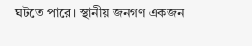ঘটতে পারে। স্থানীয় জনগণ একজন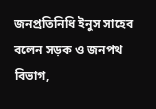জনপ্রতিনিধি ইনুস সাহেব বলেন সড়ক ও জনপথ বিভাগ,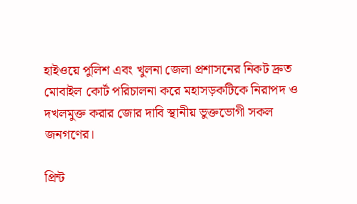হাইওয়ে পুলিশ এবং খুলনা জেলা প্রশাসনের নিকট দ্রুত মোবাইল কোর্ট পরিচালনা করে মহাসড়কটিকে নিরাপদ ও দখলমুক্ত করার জোর দাবি স্থানীয় ভুক্তভোগী সকল জনগণের।

প্রিন্ট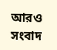আরও সংবাদ